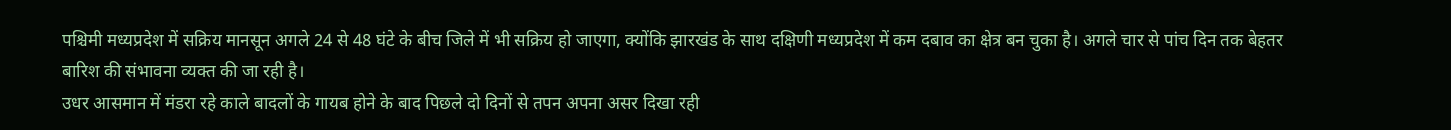पश्चिमी मध्यप्रदेश में सक्रिय मानसून अगले 24 से 48 घंटे के बीच जिले में भी सक्रिय हो जाएगा, क्योंकि झारखंड के साथ दक्षिणी मध्यप्रदेश में कम दबाव का क्षेत्र बन चुका है। अगले चार से पांच दिन तक बेहतर बारिश की संभावना व्यक्त की जा रही है।
उधर आसमान में मंडरा रहे काले बादलों के गायब होने के बाद पिछले दो दिनों से तपन अपना असर दिखा रही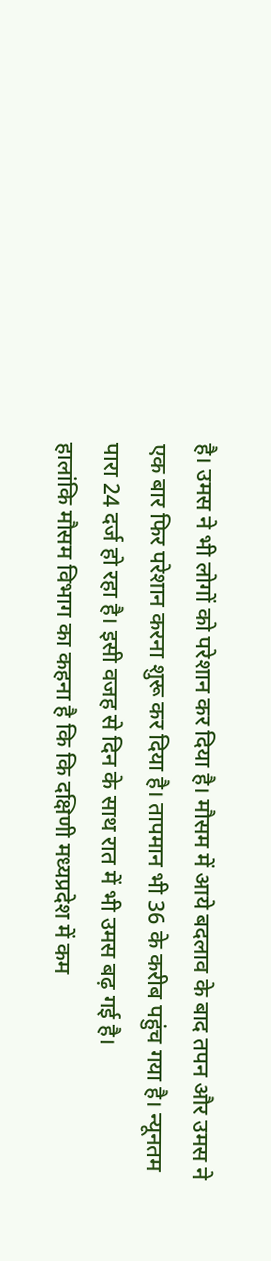है। उमस ने भी लोगों को परेशान कर दिया है। मौसम में आये बदलाव के बाद तपन और उमस ने एक बार फिर परेशान करना शुरू कर दिया है। तापमान भी 36 के करीब पहुंच गया है। न्यूनतम पारा 24 दर्ज हो रहा है। इसी वजह से दिन के साथ रात में भी उमस बढ़ गई है।
हालांकि मौसम विभाग का कहना है कि कि दक्षिणी मध्यप्रदेश में कम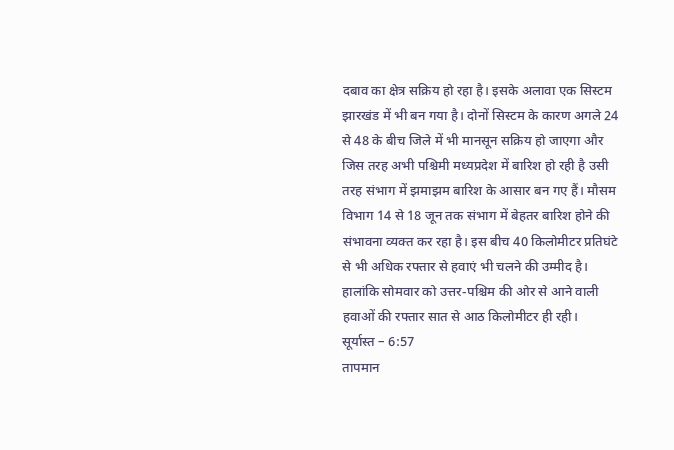दबाव का क्षेत्र सक्रिय हो रहा है। इसके अलावा एक सिस्टम झारखंड में भी बन गया है। दोनों सिस्टम के कारण अगले 24 से 48 के बीच जिले में भी मानसून सक्रिय हो जाएगा और जिस तरह अभी पश्चिमी मध्यप्रदेश में बारिश हो रही है उसी तरह संभाग में झमाझम बारिश के आसार बन गए हैं। मौसम विभाग 14 से 18 जून तक संभाग में बेहतर बारिश होने की संभावना व्यक्त कर रहा है। इस बीच 40 किलोमीटर प्रतिघंटे से भी अधिक रफ्तार से हवाएं भी चलने की उम्मीद है। हालांकि सोमवार को उत्तर-पश्चिम की ओर से आने वाली हवाओं की रफ्तार सात से आठ किलोमीटर ही रही।
सूर्यास्त – 6:57
तापमान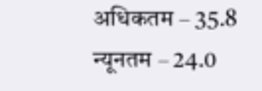अधिकतम – 35.8
न्यूनतम – 24.0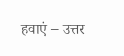हवाएं – उत्तर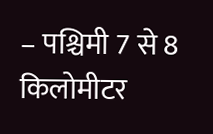– पश्चिमी 7 से 8 किलोमीटर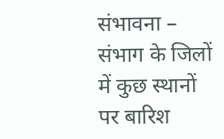संभावना – संभाग के जिलों में कुछ स्थानों पर बारिश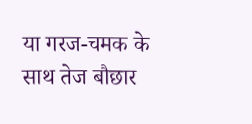या गरज-चमक के साथ तेज बौछार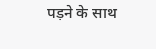पड़ने के साथ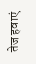तेज हवाएं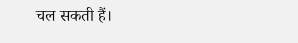चल सकती हैं।